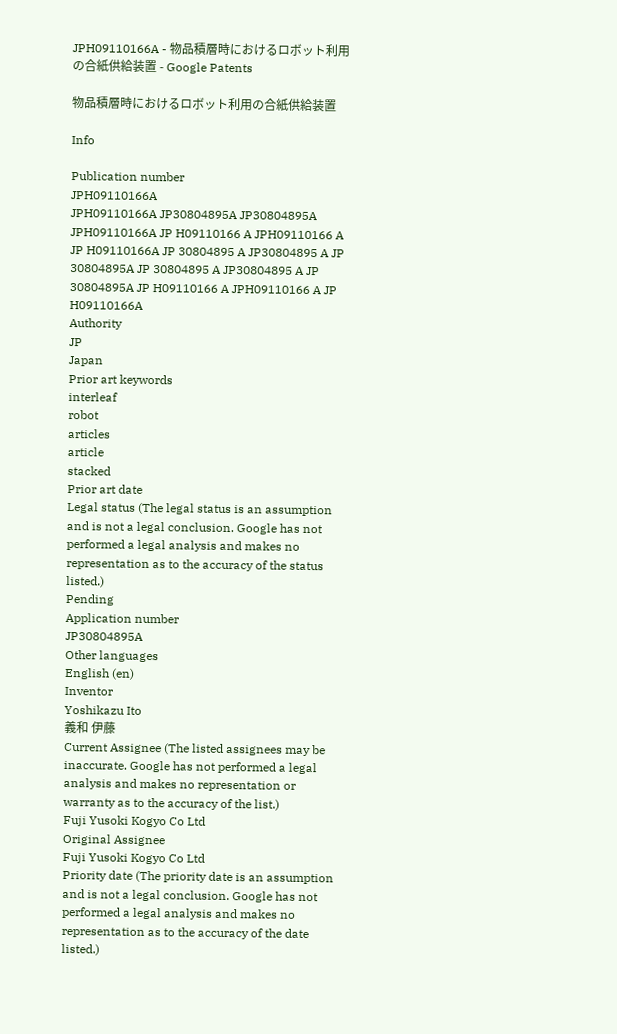JPH09110166A - 物品積層時におけるロボット利用の合紙供給装置 - Google Patents

物品積層時におけるロボット利用の合紙供給装置

Info

Publication number
JPH09110166A
JPH09110166A JP30804895A JP30804895A JPH09110166A JP H09110166 A JPH09110166 A JP H09110166A JP 30804895 A JP30804895 A JP 30804895A JP 30804895 A JP30804895 A JP 30804895A JP H09110166 A JPH09110166 A JP H09110166A
Authority
JP
Japan
Prior art keywords
interleaf
robot
articles
article
stacked
Prior art date
Legal status (The legal status is an assumption and is not a legal conclusion. Google has not performed a legal analysis and makes no representation as to the accuracy of the status listed.)
Pending
Application number
JP30804895A
Other languages
English (en)
Inventor
Yoshikazu Ito
義和 伊藤
Current Assignee (The listed assignees may be inaccurate. Google has not performed a legal analysis and makes no representation or warranty as to the accuracy of the list.)
Fuji Yusoki Kogyo Co Ltd
Original Assignee
Fuji Yusoki Kogyo Co Ltd
Priority date (The priority date is an assumption and is not a legal conclusion. Google has not performed a legal analysis and makes no representation as to the accuracy of the date listed.)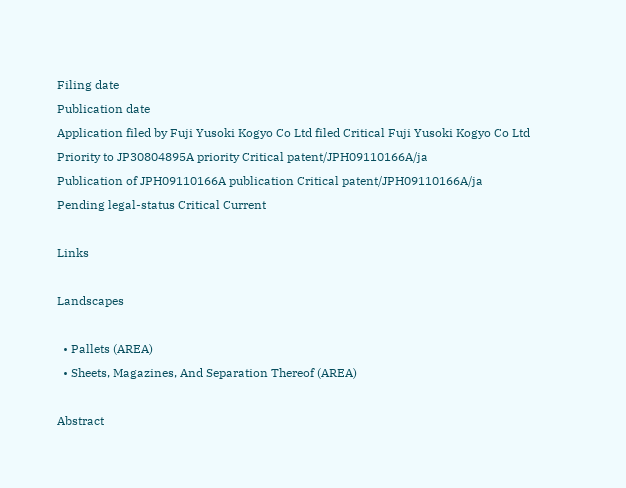Filing date
Publication date
Application filed by Fuji Yusoki Kogyo Co Ltd filed Critical Fuji Yusoki Kogyo Co Ltd
Priority to JP30804895A priority Critical patent/JPH09110166A/ja
Publication of JPH09110166A publication Critical patent/JPH09110166A/ja
Pending legal-status Critical Current

Links

Landscapes

  • Pallets (AREA)
  • Sheets, Magazines, And Separation Thereof (AREA)

Abstract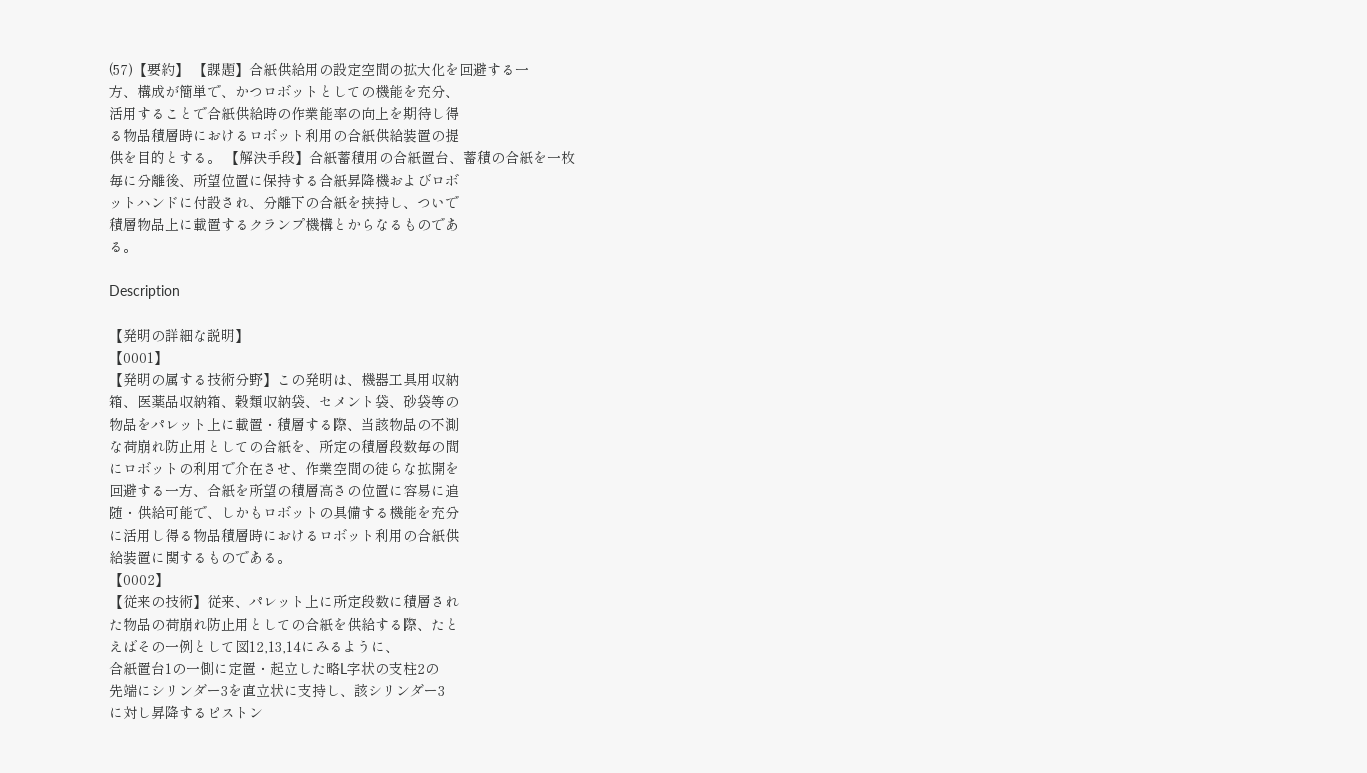(57)【要約】 【課題】合紙供給用の設定空間の拡大化を回避する一
方、構成が簡単で、かつロボットとしての機能を充分、
活用することで合紙供給時の作業能率の向上を期待し得
る物品積層時におけるロボット利用の合紙供給装置の提
供を目的とする。 【解決手段】合紙蓄積用の合紙置台、蓄積の合紙を一枚
毎に分離後、所望位置に保持する合紙昇降機およびロボ
ットハンドに付設され、分離下の合紙を挟持し、ついで
積層物品上に載置するクランプ機構とからなるものであ
る。

Description

【発明の詳細な説明】
【0001】
【発明の属する技術分野】この発明は、機器工具用収納
箱、医薬品収納箱、穀類収納袋、セメント袋、砂袋等の
物品をパレット上に載置・積層する際、当該物品の不測
な荷崩れ防止用としての合紙を、所定の積層段数毎の間
にロボットの利用で介在させ、作業空間の徒らな拡開を
回避する一方、合紙を所望の積層高さの位置に容易に追
随・供給可能で、しかもロボットの具備する機能を充分
に活用し得る物品積層時におけるロボット利用の合紙供
給装置に関するものである。
【0002】
【従来の技術】従来、パレット上に所定段数に積層され
た物品の荷崩れ防止用としての合紙を供給する際、たと
えばその一例として図12,13,14にみるように、
合紙置台1の一側に定置・起立した略L字状の支柱2の
先端にシリンダー3を直立状に支持し、該シリンダー3
に対し昇降するピストン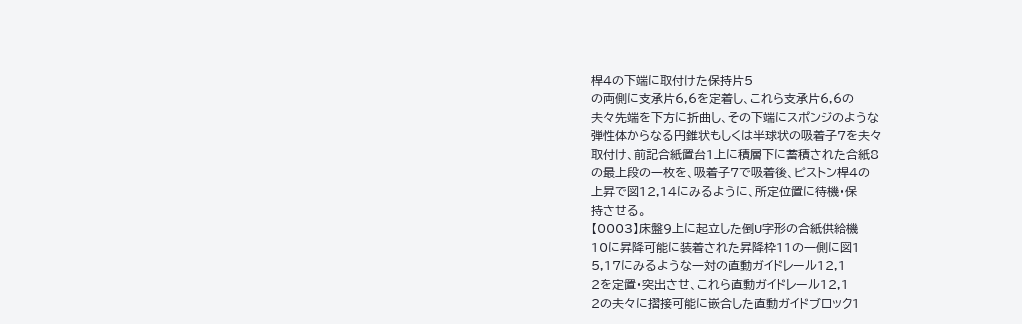桿4の下端に取付けた保持片5
の両側に支承片6,6を定着し、これら支承片6,6の
夫々先端を下方に折曲し、その下端にスポンジのような
弾性体からなる円錐状もしくは半球状の吸着子7を夫々
取付け、前記合紙置台1上に積層下に蓄積された合紙8
の最上段の一枚を、吸着子7で吸着後、ピストン桿4の
上昇で図12,14にみるように、所定位置に待機・保
持させる。
【0003】床盤9上に起立した倒U字形の合紙供給機
10に昇降可能に装着された昇降枠11の一側に図1
5,17にみるような一対の直動ガイドレール12,1
2を定置・突出させ、これら直動ガイドレール12,1
2の夫々に摺接可能に嵌合した直動ガイドブロック1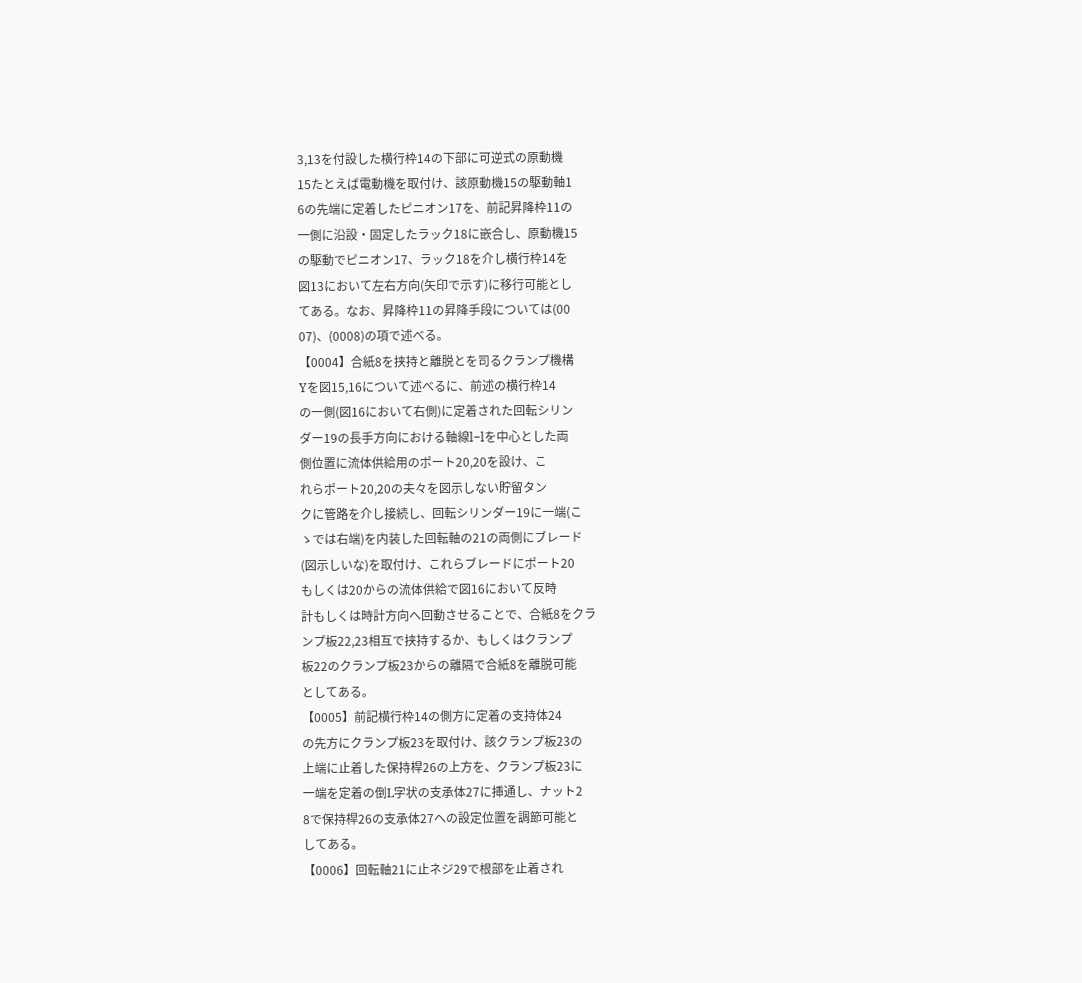3,13を付設した横行枠14の下部に可逆式の原動機
15たとえば電動機を取付け、該原動機15の駆動軸1
6の先端に定着したピニオン17を、前記昇降枠11の
一側に沿設・固定したラック18に嵌合し、原動機15
の駆動でピニオン17、ラック18を介し横行枠14を
図13において左右方向(矢印で示す)に移行可能とし
てある。なお、昇降枠11の昇降手段については(00
07)、(0008)の項で述べる。
【0004】合紙8を挟持と離脱とを司るクランプ機構
Yを図15,16について述べるに、前述の横行枠14
の一側(図16において右側)に定着された回転シリン
ダー19の長手方向における軸線l−lを中心とした両
側位置に流体供給用のポート20,20を設け、こ
れらポート20,20の夫々を図示しない貯留タン
クに管路を介し接続し、回転シリンダー19に一端(こ
ゝでは右端)を内装した回転軸の21の両側にブレード
(図示しいな)を取付け、これらブレードにポート20
もしくは20からの流体供給で図16において反時
計もしくは時計方向へ回動させることで、合紙8をクラ
ンプ板22,23相互で挟持するか、もしくはクランプ
板22のクランプ板23からの離隔で合紙8を離脱可能
としてある。
【0005】前記横行枠14の側方に定着の支持体24
の先方にクランプ板23を取付け、該クランプ板23の
上端に止着した保持桿26の上方を、クランプ板23に
一端を定着の倒L字状の支承体27に挿通し、ナット2
8で保持桿26の支承体27への設定位置を調節可能と
してある。
【0006】回転軸21に止ネジ29で根部を止着され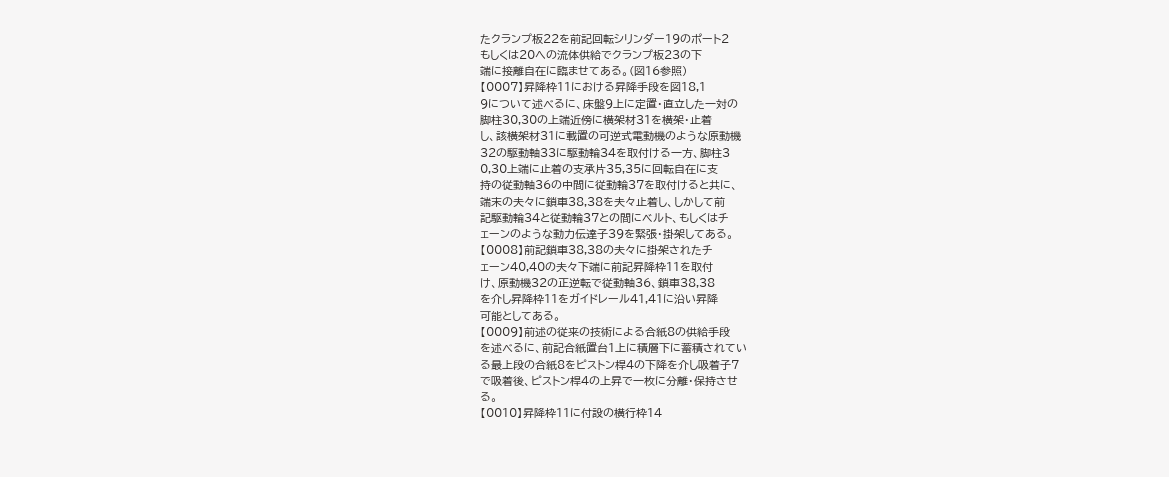たクランプ板22を前記回転シリンダー19のポート2
もしくは20への流体供給でクランプ板23の下
端に接離自在に臨ませてある。(図16参照)
【0007】昇降枠11における昇降手段を図18,1
9について述べるに、床盤9上に定置・直立した一対の
脚柱30,30の上端近傍に横架材31を横架・止着
し、該横架材31に載置の可逆式電動機のような原動機
32の駆動軸33に駆動輪34を取付ける一方、脚柱3
0,30上端に止着の支承片35,35に回転自在に支
持の従動軸36の中間に従動輪37を取付けると共に、
端末の夫々に鎖車38,38を夫々止着し、しかして前
記駆動輪34と従動輪37との間にベルト、もしくはチ
ェーンのような動力伝達子39を緊張・掛架してある。
【0008】前記鎖車38,38の夫々に掛架されたチ
ェーン40,40の夫々下端に前記昇降枠11を取付
け、原動機32の正逆転で従動軸36、鎖車38,38
を介し昇降枠11をガイドレール41,41に沿い昇降
可能としてある。
【0009】前述の従来の技術による合紙8の供給手段
を述べるに、前記合紙置台1上に積層下に蓄積されてい
る最上段の合紙8をピストン桿4の下降を介し吸着子7
で吸着後、ピストン桿4の上昇で一枚に分離・保持させ
る。
【0010】昇降枠11に付設の横行枠14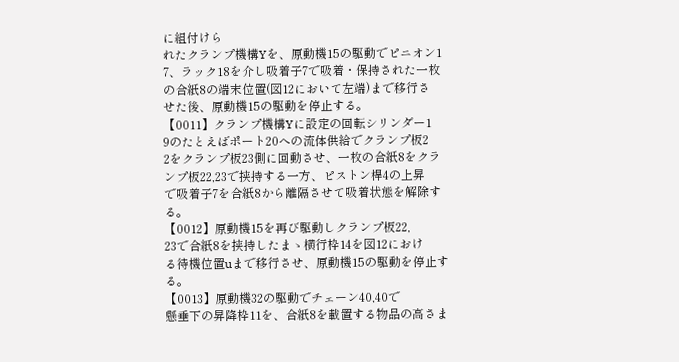に組付けら
れたクランプ機構Yを、原動機15の駆動でピニオン1
7、ラック18を介し吸着子7で吸着・保持された一枚
の合紙8の端末位置(図12において左端)まで移行さ
せた後、原動機15の駆動を停止する。
【0011】クランプ機構Yに設定の回転シリンダー1
9のたとえばポート20への流体供給でクランプ板2
2をクランプ板23側に回動させ、一枚の合紙8をクラ
ンプ板22,23で挟持する一方、ピストン桿4の上昇
で吸着子7を合紙8から離隔させて吸着状態を解除す
る。
【0012】原動機15を再び駆動しクランプ板22,
23で合紙8を挟持したまゝ横行枠14を図12におけ
る待機位置uまで移行させ、原動機15の駆動を停止す
る。
【0013】原動機32の駆動でチェーン40,40で
懸垂下の昇降枠11を、合紙8を載置する物品の高さま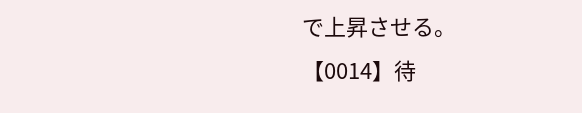で上昇させる。
【0014】待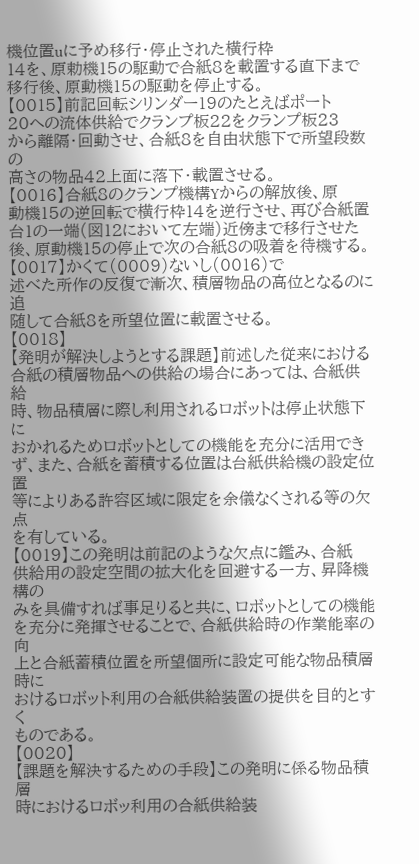機位置uに予め移行・停止された横行枠
14を、原勅機15の駆動で合紙8を載置する直下まで
移行後、原動機15の駆動を停止する。
【0015】前記回転シリンダー19のたとえばポート
20への流体供給でクランプ板22をクランプ板23
から離隔・回動させ、合紙8を自由状態下で所望段数の
高さの物品42上面に落下・載置させる。
【0016】合紙8のクランプ機構Yからの解放後、原
動機15の逆回転で横行枠14を逆行させ、再び合紙置
台1の一端(図12において左端)近傍まで移行させた
後、原動機15の停止で次の合紙8の吸着を待機する。
【0017】かくて(0009)ないし(0016)で
述べた所作の反復で漸次、積層物品の高位となるのに追
随して合紙8を所望位置に載置させる。
【0018】
【発明が解決しようとする課題】前述した従来における
合紙の積層物品への供給の場合にあっては、合紙供給
時、物品積層に際し利用されるロボットは停止状態下に
おかれるためロボットとしての機能を充分に活用でき
ず、また、合紙を蓄積する位置は台紙供給機の設定位置
等によりある許容区域に限定を余儀なくされる等の欠点
を有している。
【0019】この発明は前記のような欠点に鑑み、合紙
供給用の設定空間の拡大化を回避する一方、昇降機構の
みを具備すれば事足りると共に、ロボットとしての機能
を充分に発揮させることで、合紙供給時の作業能率の向
上と合紙蓄積位置を所望個所に設定可能な物品積層時に
おけるロボット利用の合紙供給装置の提供を目的とすく
ものである。
【0020】
【課題を解決するための手段】この発明に係る物品積層
時におけるロボッ利用の合紙供給装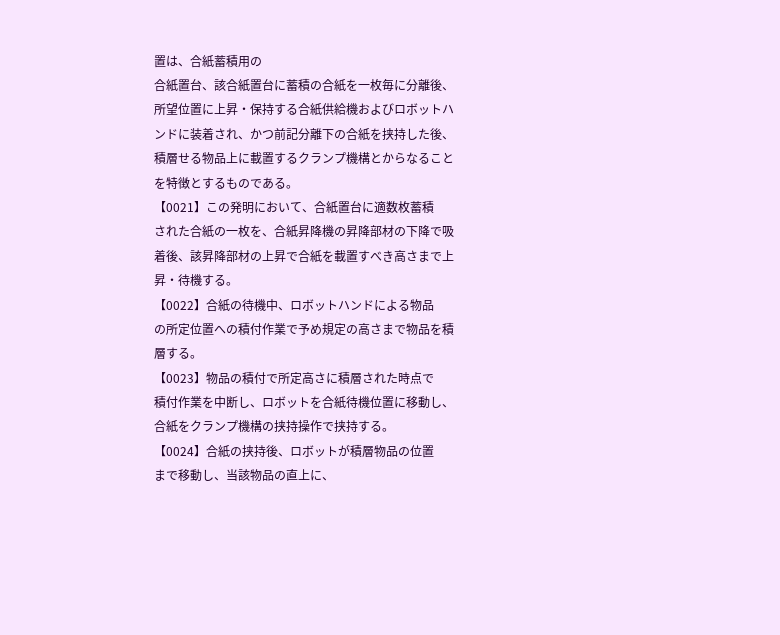置は、合紙蓄積用の
合紙置台、該合紙置台に蓄積の合紙を一枚毎に分離後、
所望位置に上昇・保持する合紙供給機およびロボットハ
ンドに装着され、かつ前記分離下の合紙を挟持した後、
積層せる物品上に載置するクランプ機構とからなること
を特徴とするものである。
【0021】この発明において、合紙置台に適数枚蓄積
された合紙の一枚を、合紙昇降機の昇降部材の下降で吸
着後、該昇降部材の上昇で合紙を載置すべき高さまで上
昇・待機する。
【0022】合紙の待機中、ロボットハンドによる物品
の所定位置への積付作業で予め規定の高さまで物品を積
層する。
【0023】物品の積付で所定高さに積層された時点で
積付作業を中断し、ロボットを合紙待機位置に移動し、
合紙をクランプ機構の挟持操作で挟持する。
【0024】合紙の挟持後、ロボットが積層物品の位置
まで移動し、当該物品の直上に、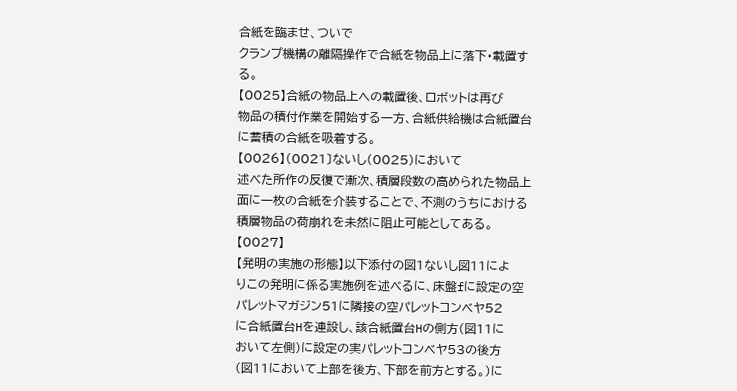合紙を臨ませ、ついで
クランプ機構の離隔操作で合紙を物品上に落下・載置す
る。
【0025】合紙の物品上への載置後、ロボットは再び
物品の積付作業を開始する一方、合紙供給機は合紙置台
に蓄積の合紙を吸着する。
【0026】(0021〕ないし(0025)において
述べた所作の反復で漸次、積層段数の高められた物品上
面に一枚の合紙を介装することで、不測のうちにおける
積層物品の荷崩れを未然に阻止可能としてある。
【0027】
【発明の実施の形態】以下添付の図1ないし図11によ
りこの発明に係る実施例を述べるに、床盤fに設定の空
パレットマガジン51に隣接の空パレットコンベヤ52
に合紙置台Hを連設し、該合紙置台Hの側方(図11に
おいて左側)に設定の実パレットコンベヤ53の後方
(図11において上部を後方、下部を前方とする。)に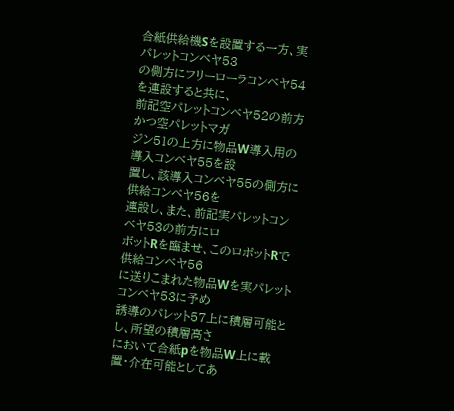合紙供給機Sを設置する一方、実パレットコンベヤ53
の側方にフリーローラコンベヤ54を連設すると共に、
前記空パレットコンベヤ52の前方かつ空パレットマガ
ジン51の上方に物品W導入用の導入コンベヤ55を設
置し、該導入コンベヤ55の側方に供給コンベヤ56を
連設し、また、前記実パレットコンベヤ53の前方にロ
ボットRを臨ませ、このロボットRで供給コンベヤ56
に送りこまれた物品Wを実パレットコンベヤ53に予め
誘導のパレット57上に積層可能とし、所望の積層高さ
において合紙pを物品W上に載置・介在可能としてあ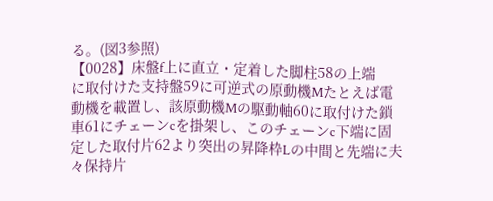る。(図3参照)
【0028】床盤f上に直立・定着した脚柱58の上端
に取付けた支持盤59に可逆式の原動機Mたとえば電
動機を載置し、該原動機Mの駆動軸60に取付けた鎖
車61にチェーンcを掛架し、このチェーンc下端に固
定した取付片62より突出の昇降枠Lの中間と先端に夫
々保持片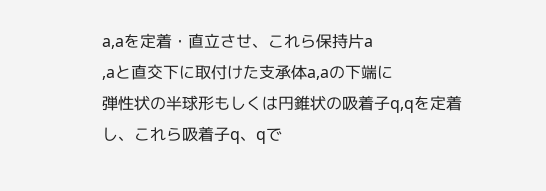a,aを定着・直立させ、これら保持片a
,aと直交下に取付けた支承体a,aの下端に
弾性状の半球形もしくは円錐状の吸着子q,qを定着
し、これら吸着子q、qで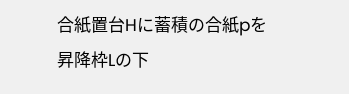合紙置台Hに蓄積の合紙pを
昇降枠Lの下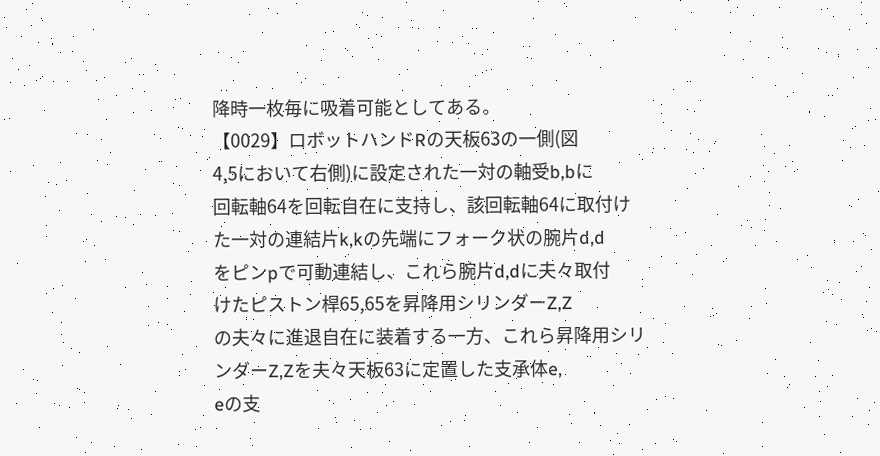降時一枚毎に吸着可能としてある。
【0029】ロボットハンドRの天板63の一側(図
4,5において右側)に設定された一対の軸受b,bに
回転軸64を回転自在に支持し、該回転軸64に取付け
た一対の連結片k,kの先端にフォーク状の腕片d,d
をピンpで可動連結し、これら腕片d,dに夫々取付
けたピストン桿65,65を昇降用シリンダーZ,Z
の夫々に進退自在に装着する一方、これら昇降用シリ
ンダーZ,Zを夫々天板63に定置した支承体e,
eの支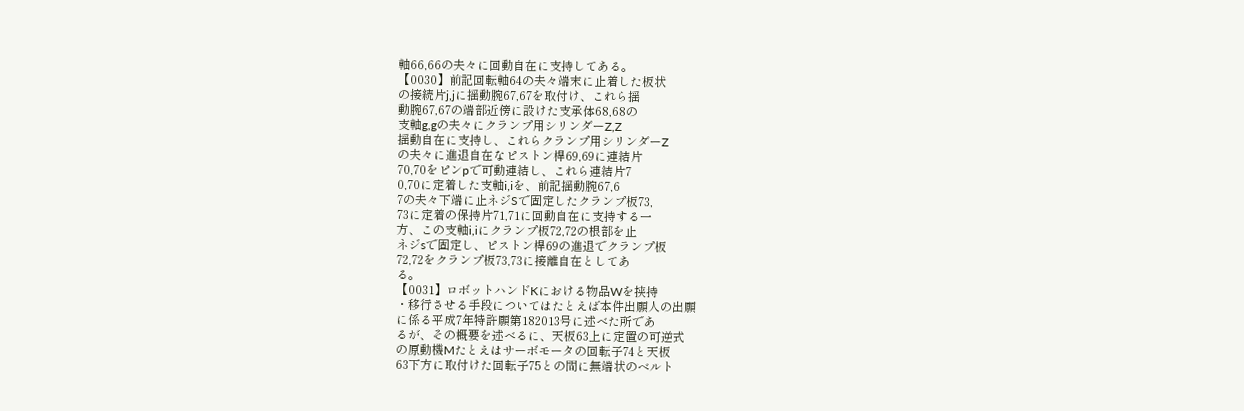軸66,66の夫々に回動自在に支持してある。
【0030】前記回転軸64の夫々端末に止着した板状
の接続片j,jに揺動腕67,67を取付け、これら揺
動腕67,67の端部近傍に設けた支承体68,68の
支軸g,gの夫々にクランプ用シリンダーZ,Z
揺動自在に支持し、これらクランプ用シリンダーZ
の夫々に進退自在なピストン桿69,69に連結片
70,70をピンpで可動連結し、これら連結片7
0,70に定着した支軸i,iを、前記揺動腕67,6
7の夫々下端に止ネジSで固定したクランプ板73,
73に定着の保持片71,71に回動自在に支持する一
方、この支軸i,iにクランプ板72,72の根部を止
ネジsで固定し、ピストン桿69の進退でクランプ板
72,72をクランプ板73,73に接離自在としてあ
る。
【0031】ロボットハンドKにおける物品Wを挟持
・移行させる手段についてはたとえば本件出願人の出願
に係る平成7年特許願第182013号に述べた所であ
るが、その概要を述べるに、天板63上に定置の可逆式
の原動機Mたとえはサーボモータの回転子74と天板
63下方に取付けた回転子75との間に無端状のベルト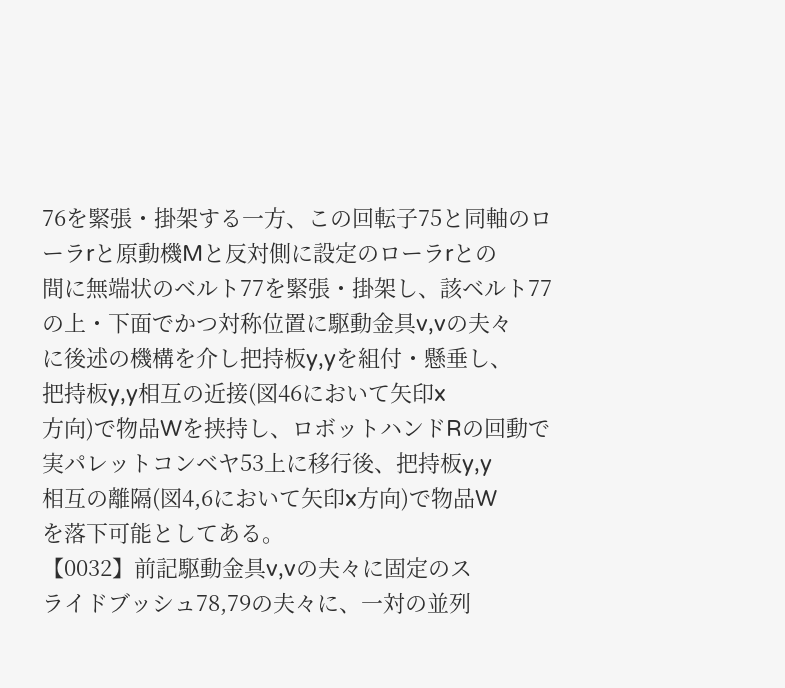76を緊張・掛架する一方、この回転子75と同軸のロ
ーラrと原動機Mと反対側に設定のローラrとの
間に無端状のベルト77を緊張・掛架し、該ベルト77
の上・下面でかつ対称位置に駆動金具v,vの夫々
に後述の機構を介し把持板y,yを組付・懸垂し、
把持板y,y相互の近接(図46において矢印x
方向)で物品Wを挟持し、ロボットハンドRの回動で
実パレットコンベヤ53上に移行後、把持板y,y
相互の離隔(図4,6において矢印x方向)で物品W
を落下可能としてある。
【0032】前記駆動金具v,vの夫々に固定のス
ライドブッシュ78,79の夫々に、一対の並列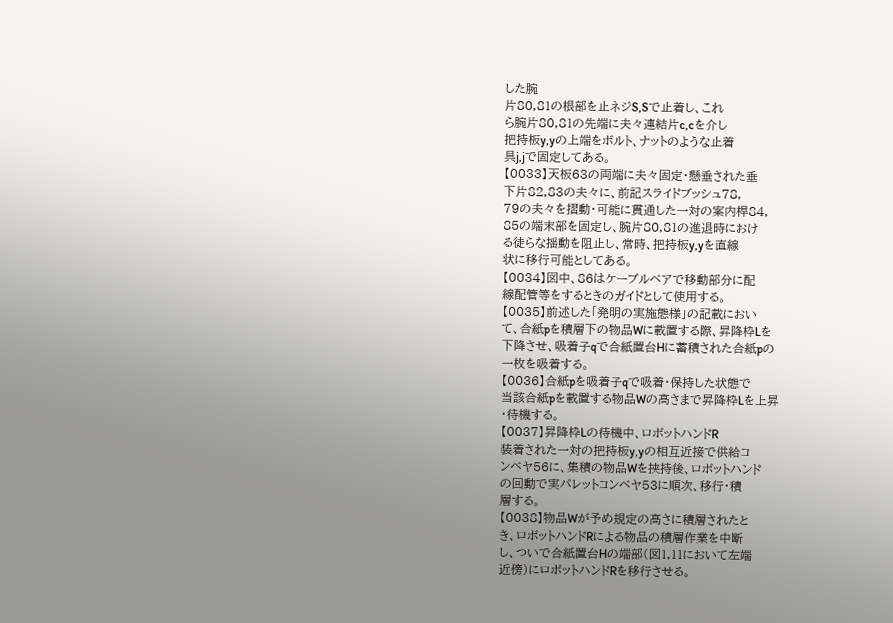した腕
片80,81の根部を止ネジS,Sで止着し、これ
ら腕片80,81の先端に夫々連結片c,cを介し
把持板y,yの上端をボルト、ナットのような止着
具j,jで固定してある。
【0033】天板63の両端に夫々固定・懸垂された垂
下片82,83の夫々に、前記スライドブッシュ78,
79の夫々を摺動・可能に貫通した一対の案内桿84,
85の端末部を固定し、腕片80,81の進退時におけ
る徒らな揺動を阻止し、常時、把持板y,yを直線
状に移行可能としてある。
【0034】図中、86はケーブルベアで移動部分に配
線配管等をするときのガイドとして使用する。
【0035】前述した「発明の実施態様」の記載におい
て、合紙pを積層下の物品Wに載置する際、昇降枠Lを
下降させ、吸着子qで合紙置台Hに蓄積された合紙pの
一枚を吸着する。
【0036】合紙pを吸着子qで吸着・保持した状態で
当該合紙pを載置する物品Wの高さまで昇降枠Lを上昇
・待機する。
【0037】昇降枠Lの待機中、ロボットハンドR
装着された一対の把持板y,yの相互近接で供給コ
ンベヤ56に、集積の物品Wを挟持後、ロボットハンド
の回動で実パレットコンベヤ53に順次、移行・積
層する。
【0038】物品Wが予め規定の高さに積層されたと
き、ロボットハンドRによる物品の積層作業を中断
し、ついで合紙置台Hの端部(図1,11において左端
近傍)にロボットハンドRを移行させる。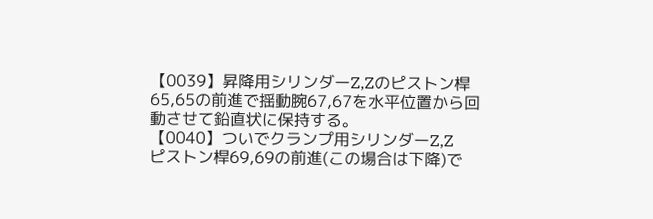【0039】昇降用シリンダーZ,Zのピストン桿
65,65の前進で揺動腕67,67を水平位置から回
動させて鉛直状に保持する。
【0040】ついでクランプ用シリンダーZ,Z
ピストン桿69,69の前進(この場合は下降)で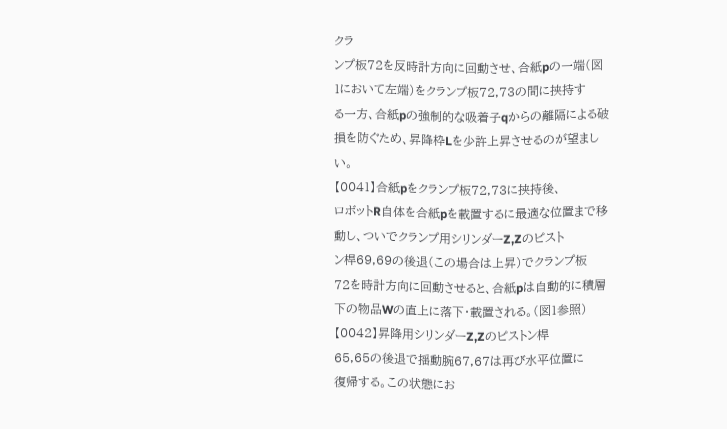クラ
ンプ板72を反時計方向に回動させ、合紙pの一端(図
1において左端)をクランプ板72,73の間に挟持す
る一方、合紙pの強制的な吸着子qからの離隔による破
損を防ぐため、昇降枠Lを少許上昇させるのが望まし
い。
【0041】合紙pをクランプ板72,73に挟持後、
ロボットR自体を合紙pを載置するに最適な位置まで移
動し、ついでクランプ用シリンダーZ,Zのピスト
ン桿69,69の後退(この場合は上昇)でクランプ板
72を時計方向に回動させると、合紙pは自動的に積層
下の物品Wの直上に落下・載置される。(図1参照)
【0042】昇降用シリンダーZ,Zのピストン桿
65,65の後退で揺動腕67,67は再び水平位置に
復帰する。この状態にお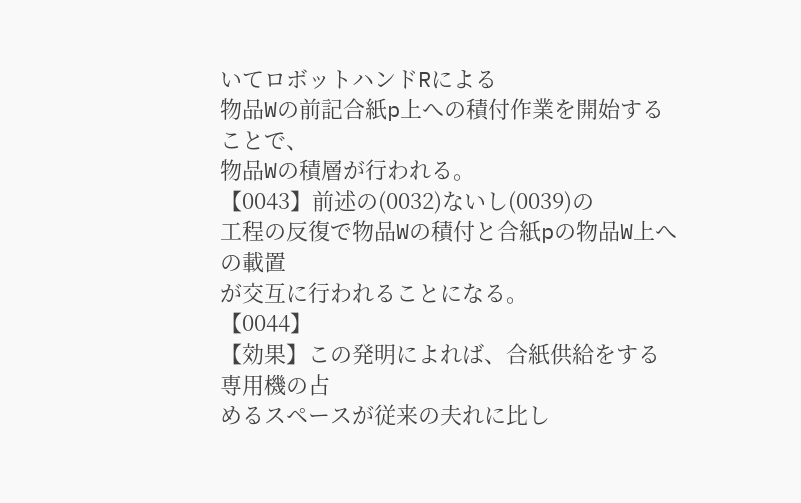いてロボットハンドRによる
物品Wの前記合紙p上への積付作業を開始することで、
物品Wの積層が行われる。
【0043】前述の(0032)ないし(0039)の
工程の反復で物品Wの積付と合紙pの物品W上への載置
が交互に行われることになる。
【0044】
【効果】この発明によれば、合紙供給をする専用機の占
めるスペースが従来の夫れに比し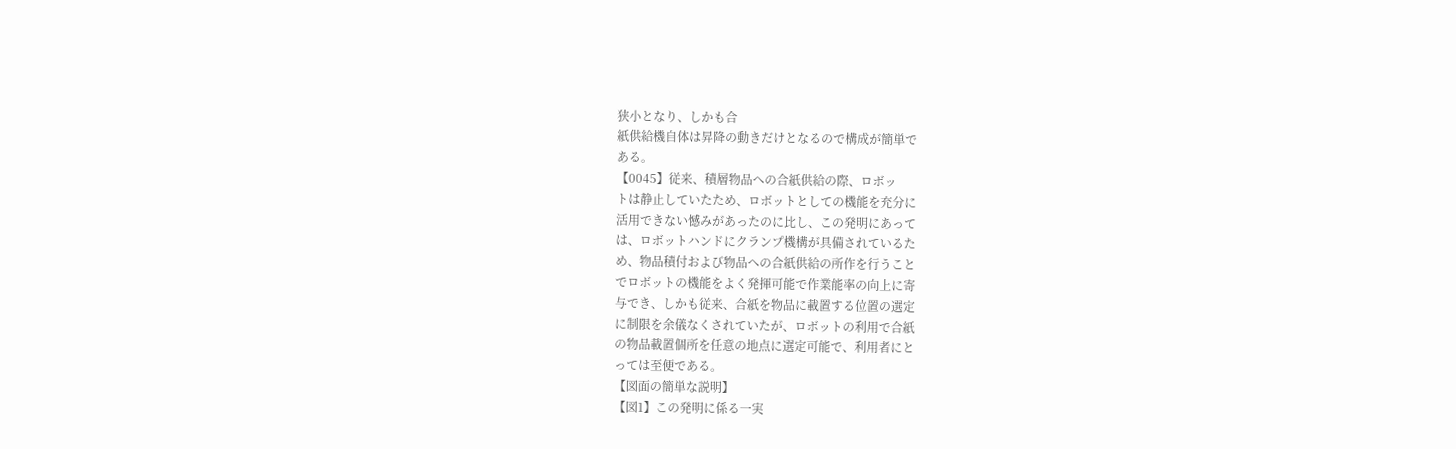狭小となり、しかも合
紙供給機自体は昇降の動きだけとなるので構成が簡単で
ある。
【0045】従来、積層物品への合紙供給の際、ロボッ
トは静止していたため、ロボットとしての機能を充分に
活用できない憾みがあったのに比し、この発明にあって
は、ロボットハンドにクランプ機構が具備されているた
め、物品積付および物品への合紙供給の所作を行うこと
でロボットの機能をよく発揮可能で作業能率の向上に寄
与でき、しかも従来、合紙を物品に載置する位置の選定
に制限を余儀なくされていたが、ロボットの利用で合紙
の物品載置個所を任意の地点に選定可能で、利用者にと
っては至便である。
【図面の簡単な説明】
【図1】この発明に係る一実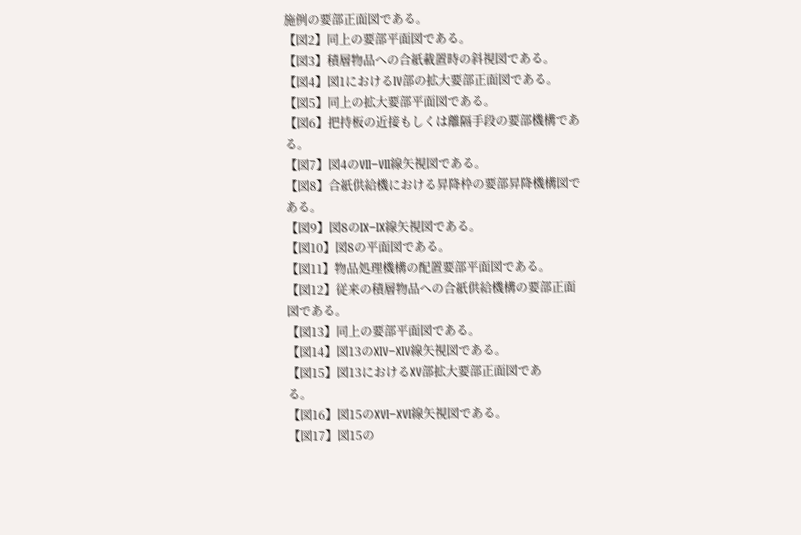施例の要部正面図である。
【図2】同上の要部平面図である。
【図3】積層物品への合紙載置時の斜視図である。
【図4】図1におけるIV部の拡大要部正面図である。
【図5】同上の拡大要部平面図である。
【図6】把持板の近接もしくは離隔手段の要部機構であ
る。
【図7】図4のVII−VII線矢視図である。
【図8】合紙供給機における昇降枠の要部昇降機構図で
ある。
【図9】図8のIX−IX線矢視図である。
【図10】図8の平面図である。
【図11】物品処理機構の配置要部平面図である。
【図12】従来の積層物品への合紙供給機構の要部正面
図である。
【図13】同上の要部平面図である。
【図14】図13のXIV−XIV線矢視図である。
【図15】図13におけるXV部拡大要部正面図であ
る。
【図16】図15のXVI−XVI線矢視図である。
【図17】図15の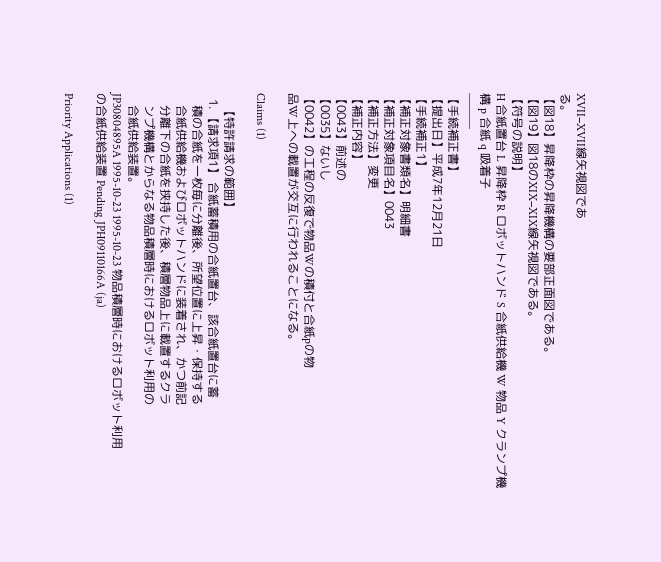XVII−XVII線矢視図であ
る。
【図18】昇降枠の昇降機構の要部正面図である。
【図19】図18のXIX−XIX線矢視図である。
【符号の説明】
H 合紙置台 L 昇降枠 R ロボットハンド S 合紙供給機 W 物品 Y クランプ機構 p 合紙 q 吸着子
───
【手続補正書】
【提出日】平成7年12月21日
【手続補正1】
【補正対象書類名】明細書
【補正対象項目名】0043
【補正方法】変更
【補正内容】
【0043】前述の
【0035】ないし
【0042】の工程の反復で物品Wの積付と合紙pの物
品W上への載置が交互に行われることになる。

Claims (1)

    【特許請求の範囲】
  1. 【請求項1】 合紙蓄積用の合紙置台、該合紙置台に蓄
    積の合紙を一枚毎に分離後、所望位置に上昇・保持する
    合紙供給機およびロボットハンドに装着され、かつ前記
    分離下の合紙を挟持した後、積層物品上に載置するクラ
    ンプ機構とからなる物品積層時におけるロボット利用の
    合紙供給装置。
JP30804895A 1995-10-23 1995-10-23 物品積層時におけるロボット利用の合紙供給装置 Pending JPH09110166A (ja)

Priority Applications (1)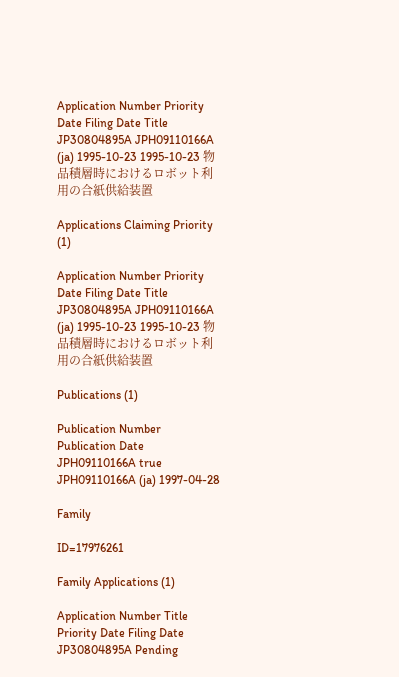Application Number Priority Date Filing Date Title
JP30804895A JPH09110166A (ja) 1995-10-23 1995-10-23 物品積層時におけるロボット利用の合紙供給装置

Applications Claiming Priority (1)

Application Number Priority Date Filing Date Title
JP30804895A JPH09110166A (ja) 1995-10-23 1995-10-23 物品積層時におけるロボット利用の合紙供給装置

Publications (1)

Publication Number Publication Date
JPH09110166A true JPH09110166A (ja) 1997-04-28

Family

ID=17976261

Family Applications (1)

Application Number Title Priority Date Filing Date
JP30804895A Pending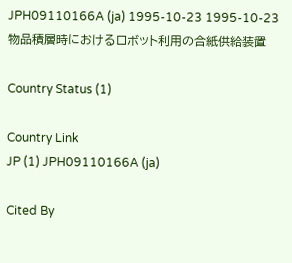JPH09110166A (ja) 1995-10-23 1995-10-23 物品積層時におけるロボット利用の合紙供給装置

Country Status (1)

Country Link
JP (1) JPH09110166A (ja)

Cited By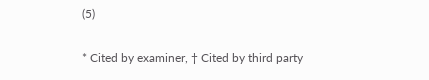(5)

* Cited by examiner, † Cited by third party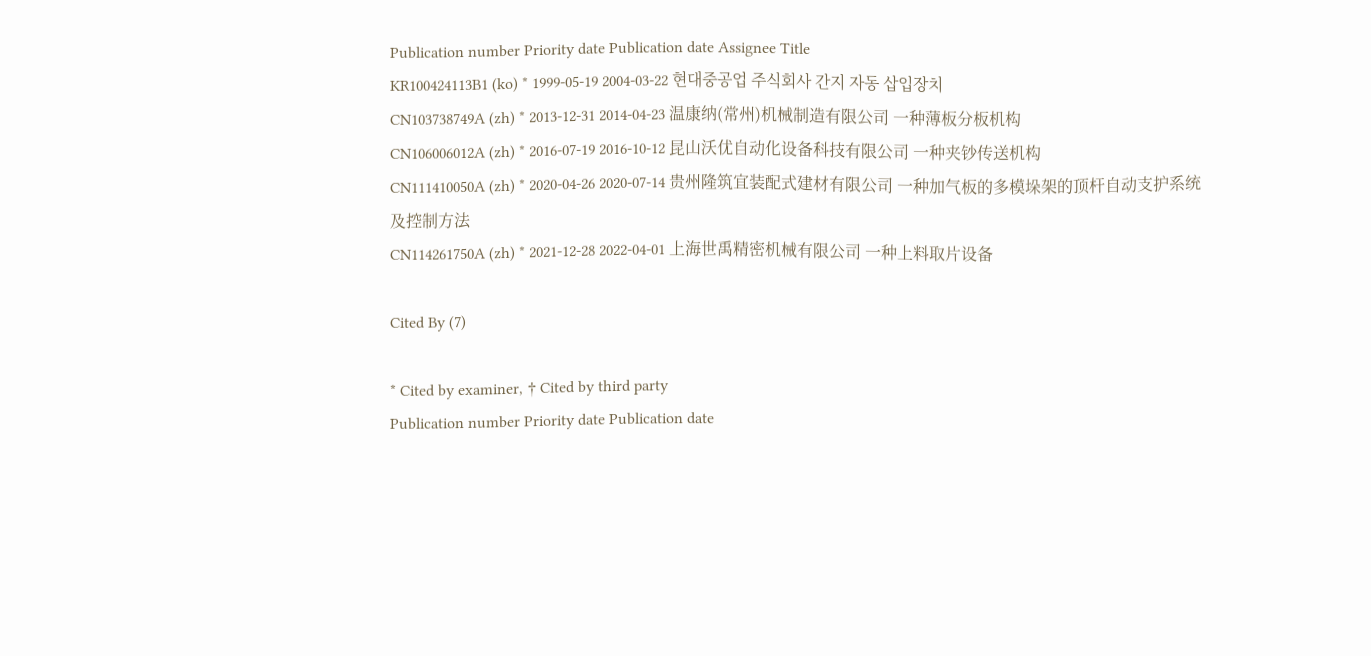Publication number Priority date Publication date Assignee Title
KR100424113B1 (ko) * 1999-05-19 2004-03-22 현대중공업 주식회사 간지 자동 삽입장치
CN103738749A (zh) * 2013-12-31 2014-04-23 温康纳(常州)机械制造有限公司 一种薄板分板机构
CN106006012A (zh) * 2016-07-19 2016-10-12 昆山沃优自动化设备科技有限公司 一种夹钞传送机构
CN111410050A (zh) * 2020-04-26 2020-07-14 贵州隆筑宜装配式建材有限公司 一种加气板的多模垛架的顶杆自动支护系统及控制方法
CN114261750A (zh) * 2021-12-28 2022-04-01 上海世禹精密机械有限公司 一种上料取片设备

Cited By (7)

* Cited by examiner, † Cited by third party
Publication number Priority date Publication date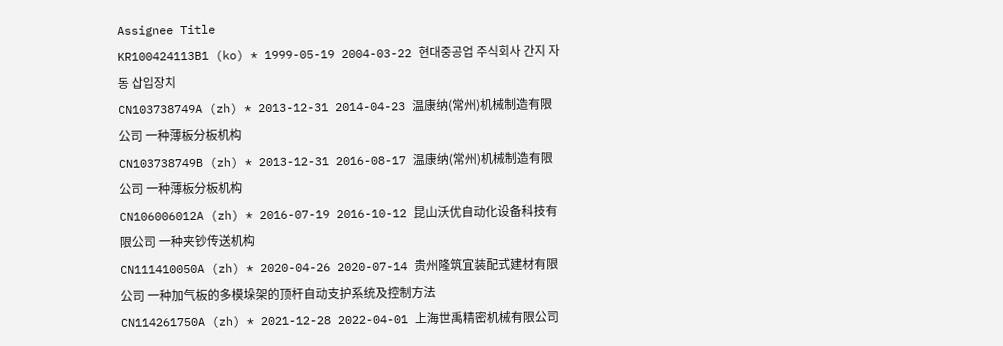Assignee Title
KR100424113B1 (ko) * 1999-05-19 2004-03-22 현대중공업 주식회사 간지 자동 삽입장치
CN103738749A (zh) * 2013-12-31 2014-04-23 温康纳(常州)机械制造有限公司 一种薄板分板机构
CN103738749B (zh) * 2013-12-31 2016-08-17 温康纳(常州)机械制造有限公司 一种薄板分板机构
CN106006012A (zh) * 2016-07-19 2016-10-12 昆山沃优自动化设备科技有限公司 一种夹钞传送机构
CN111410050A (zh) * 2020-04-26 2020-07-14 贵州隆筑宜装配式建材有限公司 一种加气板的多模垛架的顶杆自动支护系统及控制方法
CN114261750A (zh) * 2021-12-28 2022-04-01 上海世禹精密机械有限公司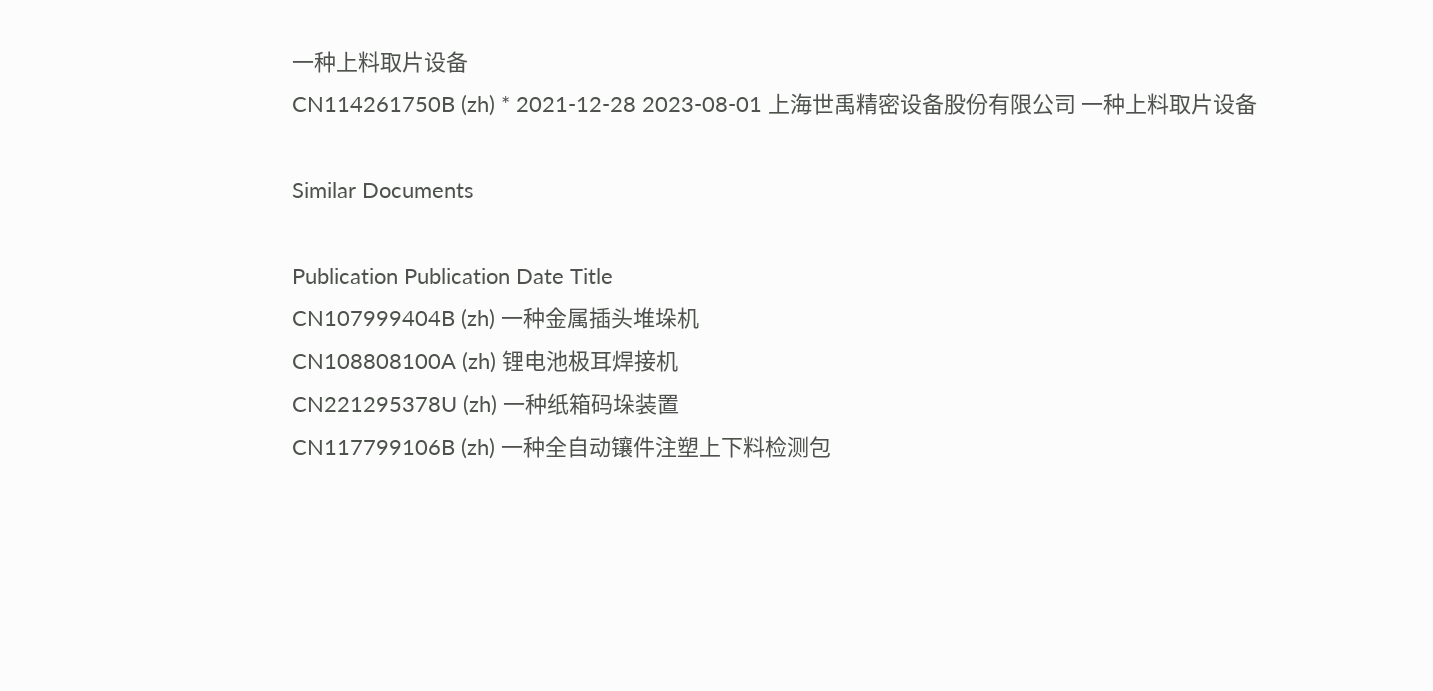一种上料取片设备
CN114261750B (zh) * 2021-12-28 2023-08-01 上海世禹精密设备股份有限公司 一种上料取片设备

Similar Documents

Publication Publication Date Title
CN107999404B (zh) 一种金属插头堆垛机
CN108808100A (zh) 锂电池极耳焊接机
CN221295378U (zh) 一种纸箱码垛装置
CN117799106B (zh) 一种全自动镶件注塑上下料检测包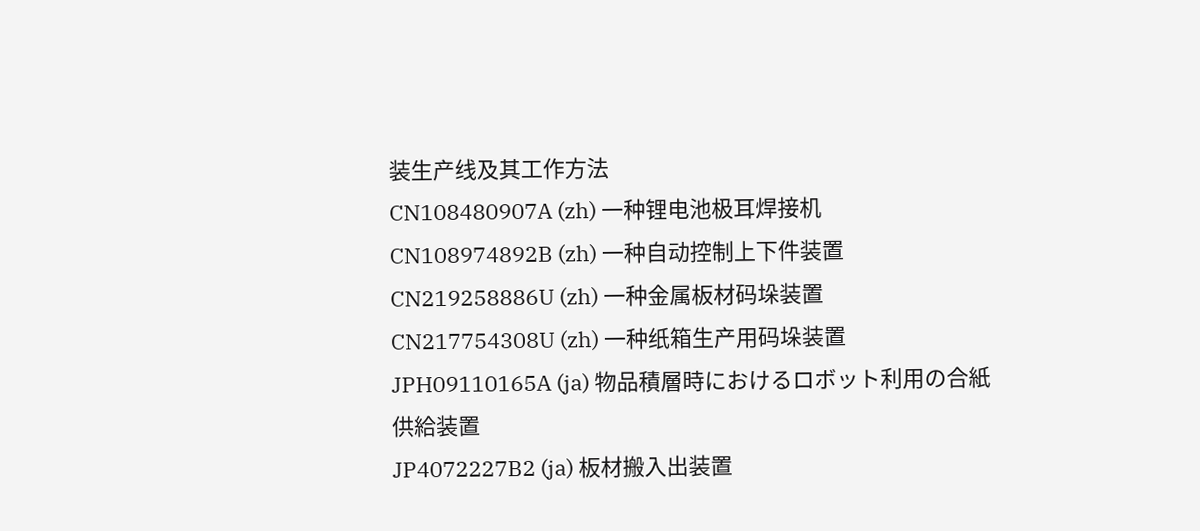装生产线及其工作方法
CN108480907A (zh) 一种锂电池极耳焊接机
CN108974892B (zh) 一种自动控制上下件装置
CN219258886U (zh) 一种金属板材码垛装置
CN217754308U (zh) 一种纸箱生产用码垛装置
JPH09110165A (ja) 物品積層時におけるロボット利用の合紙供給装置
JP4072227B2 (ja) 板材搬入出装置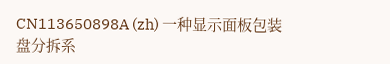CN113650898A (zh) 一种显示面板包装盘分拆系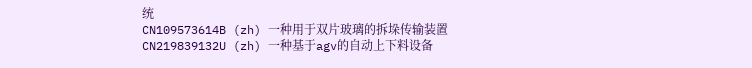统
CN109573614B (zh) 一种用于双片玻璃的拆垛传输装置
CN219839132U (zh) 一种基于agv的自动上下料设备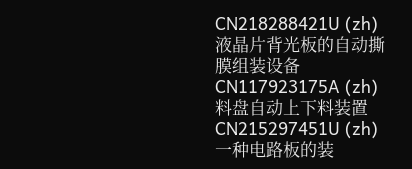CN218288421U (zh) 液晶片背光板的自动撕膜组装设备
CN117923175A (zh) 料盘自动上下料装置
CN215297451U (zh) 一种电路板的装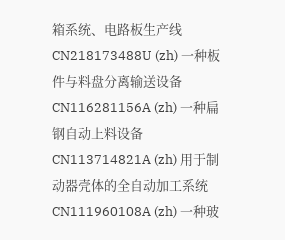箱系统、电路板生产线
CN218173488U (zh) 一种板件与料盘分离输送设备
CN116281156A (zh) 一种扁钢自动上料设备
CN113714821A (zh) 用于制动器壳体的全自动加工系统
CN111960108A (zh) 一种玻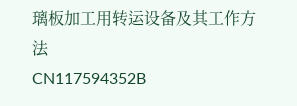璃板加工用转运设备及其工作方法
CN117594352B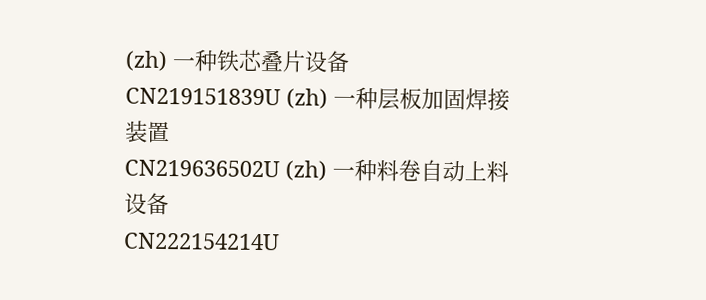(zh) 一种铁芯叠片设备
CN219151839U (zh) 一种层板加固焊接装置
CN219636502U (zh) 一种料卷自动上料设备
CN222154214U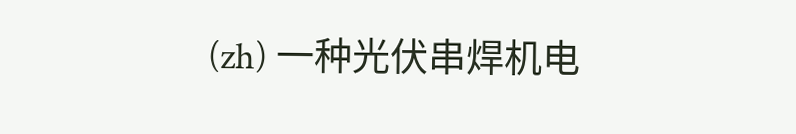(zh) 一种光伏串焊机电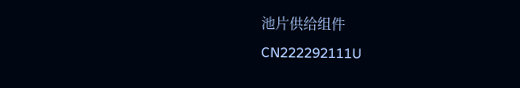池片供给组件
CN222292111U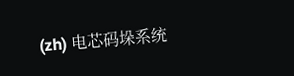(zh) 电芯码垛系统